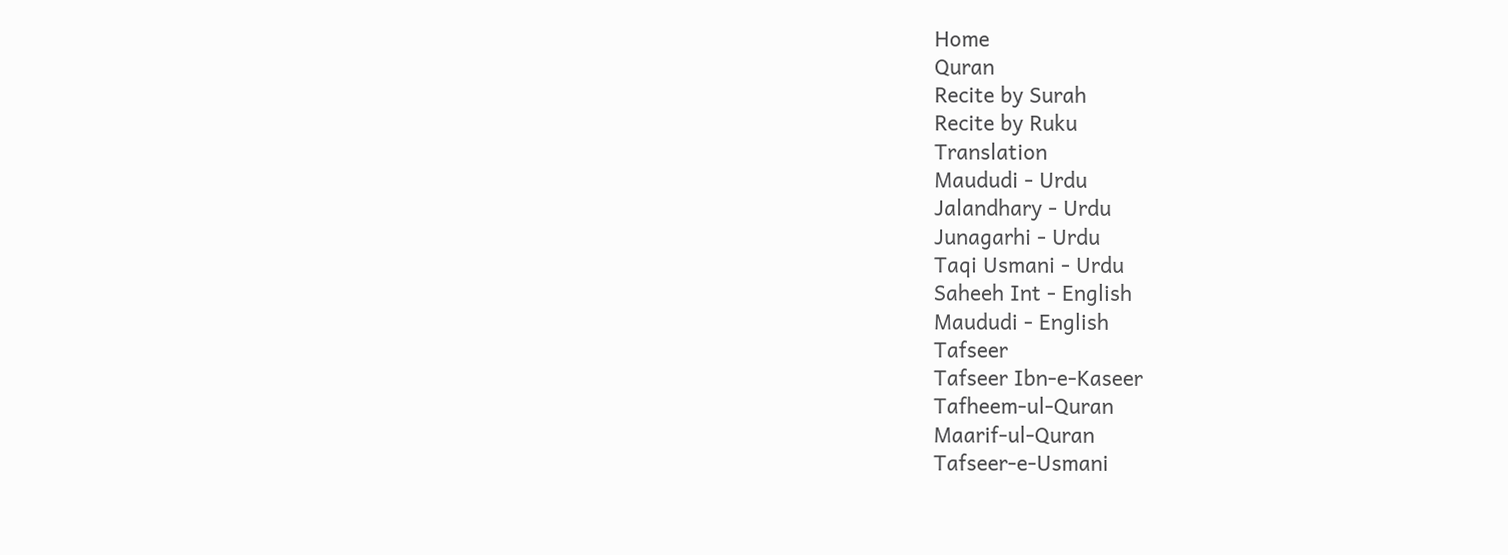Home
Quran
Recite by Surah
Recite by Ruku
Translation
Maududi - Urdu
Jalandhary - Urdu
Junagarhi - Urdu
Taqi Usmani - Urdu
Saheeh Int - English
Maududi - English
Tafseer
Tafseer Ibn-e-Kaseer
Tafheem-ul-Quran
Maarif-ul-Quran
Tafseer-e-Usmani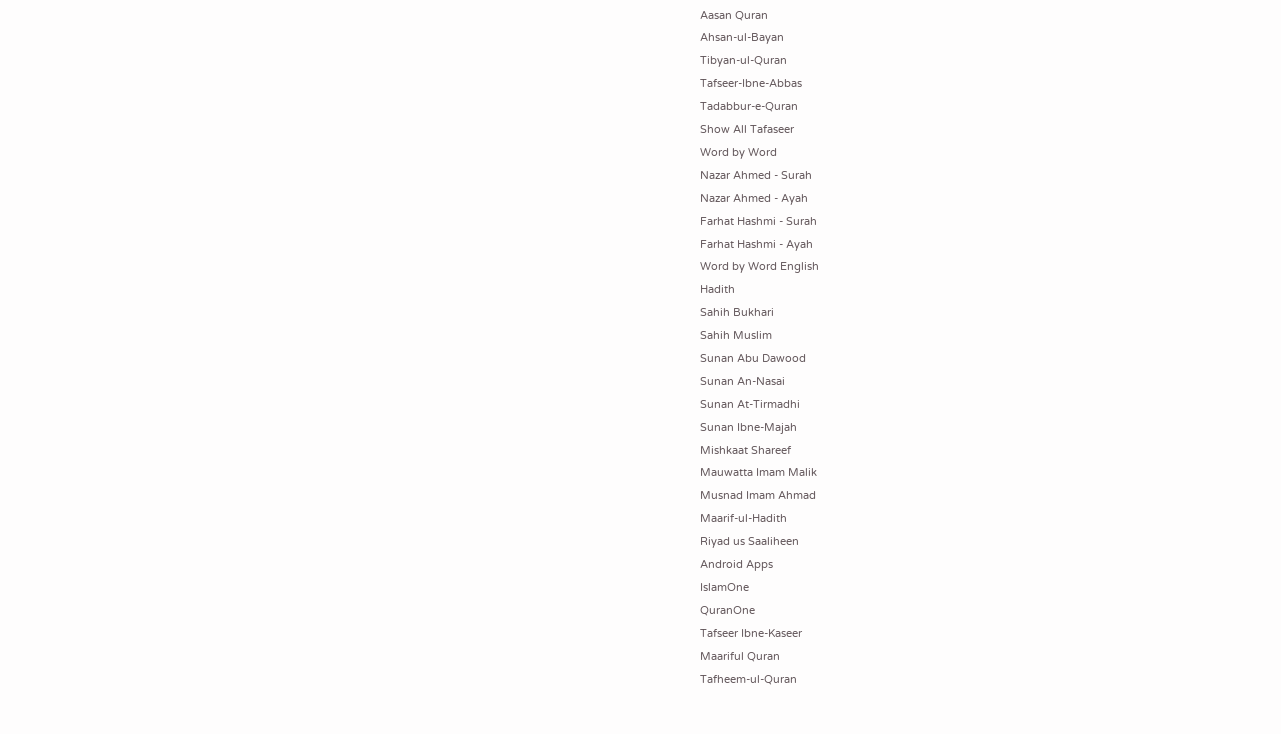Aasan Quran
Ahsan-ul-Bayan
Tibyan-ul-Quran
Tafseer-Ibne-Abbas
Tadabbur-e-Quran
Show All Tafaseer
Word by Word
Nazar Ahmed - Surah
Nazar Ahmed - Ayah
Farhat Hashmi - Surah
Farhat Hashmi - Ayah
Word by Word English
Hadith
Sahih Bukhari
Sahih Muslim
Sunan Abu Dawood
Sunan An-Nasai
Sunan At-Tirmadhi
Sunan Ibne-Majah
Mishkaat Shareef
Mauwatta Imam Malik
Musnad Imam Ahmad
Maarif-ul-Hadith
Riyad us Saaliheen
Android Apps
IslamOne
QuranOne
Tafseer Ibne-Kaseer
Maariful Quran
Tafheem-ul-Quran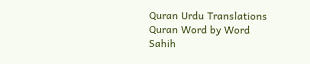Quran Urdu Translations
Quran Word by Word
Sahih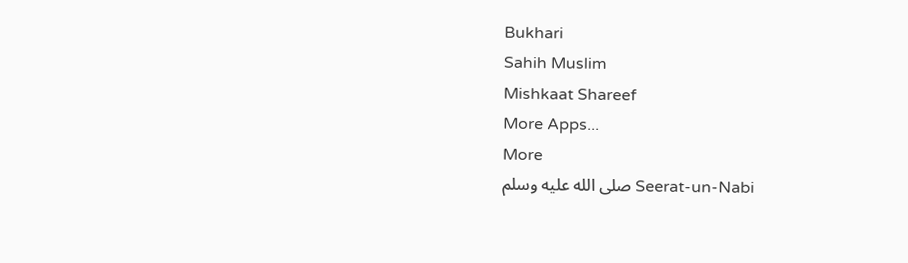Bukhari
Sahih Muslim
Mishkaat Shareef
More Apps...
More
Seerat-un-Nabi صلى الله عليه وسلم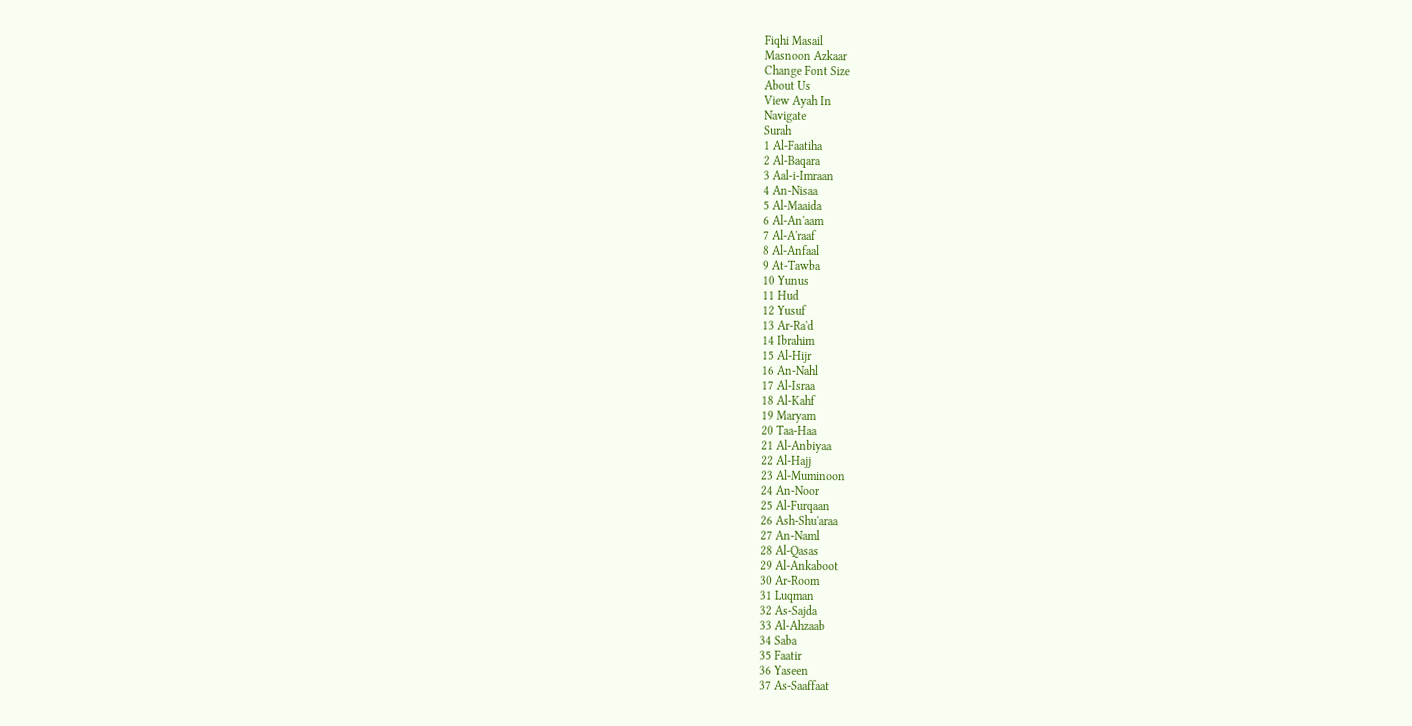Fiqhi Masail
Masnoon Azkaar
Change Font Size
About Us
View Ayah In
Navigate
Surah
1 Al-Faatiha
2 Al-Baqara
3 Aal-i-Imraan
4 An-Nisaa
5 Al-Maaida
6 Al-An'aam
7 Al-A'raaf
8 Al-Anfaal
9 At-Tawba
10 Yunus
11 Hud
12 Yusuf
13 Ar-Ra'd
14 Ibrahim
15 Al-Hijr
16 An-Nahl
17 Al-Israa
18 Al-Kahf
19 Maryam
20 Taa-Haa
21 Al-Anbiyaa
22 Al-Hajj
23 Al-Muminoon
24 An-Noor
25 Al-Furqaan
26 Ash-Shu'araa
27 An-Naml
28 Al-Qasas
29 Al-Ankaboot
30 Ar-Room
31 Luqman
32 As-Sajda
33 Al-Ahzaab
34 Saba
35 Faatir
36 Yaseen
37 As-Saaffaat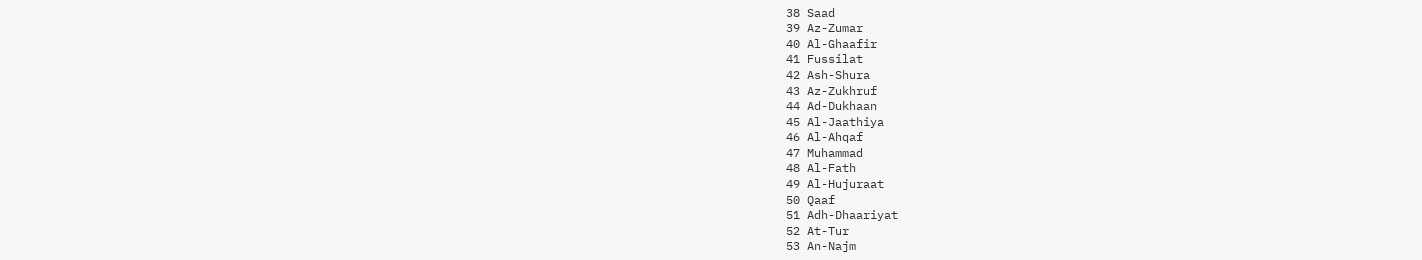38 Saad
39 Az-Zumar
40 Al-Ghaafir
41 Fussilat
42 Ash-Shura
43 Az-Zukhruf
44 Ad-Dukhaan
45 Al-Jaathiya
46 Al-Ahqaf
47 Muhammad
48 Al-Fath
49 Al-Hujuraat
50 Qaaf
51 Adh-Dhaariyat
52 At-Tur
53 An-Najm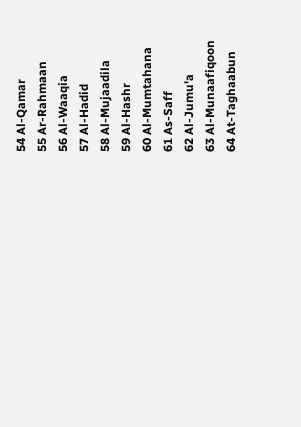54 Al-Qamar
55 Ar-Rahmaan
56 Al-Waaqia
57 Al-Hadid
58 Al-Mujaadila
59 Al-Hashr
60 Al-Mumtahana
61 As-Saff
62 Al-Jumu'a
63 Al-Munaafiqoon
64 At-Taghaabun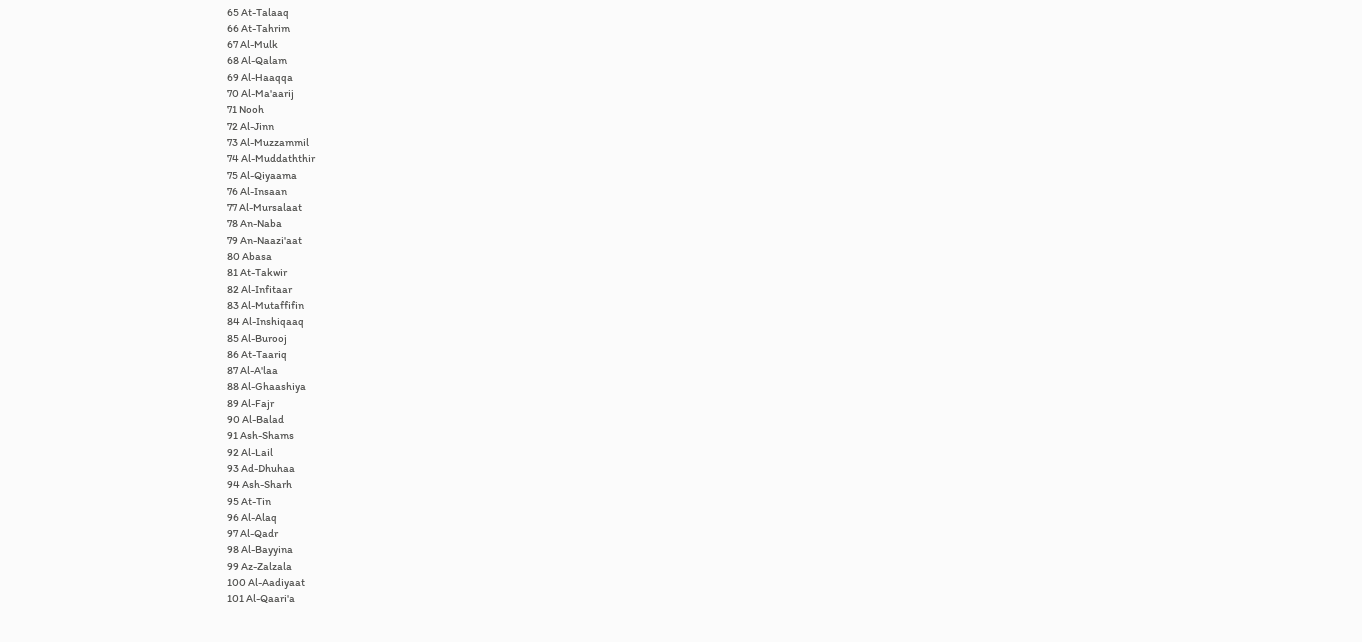65 At-Talaaq
66 At-Tahrim
67 Al-Mulk
68 Al-Qalam
69 Al-Haaqqa
70 Al-Ma'aarij
71 Nooh
72 Al-Jinn
73 Al-Muzzammil
74 Al-Muddaththir
75 Al-Qiyaama
76 Al-Insaan
77 Al-Mursalaat
78 An-Naba
79 An-Naazi'aat
80 Abasa
81 At-Takwir
82 Al-Infitaar
83 Al-Mutaffifin
84 Al-Inshiqaaq
85 Al-Burooj
86 At-Taariq
87 Al-A'laa
88 Al-Ghaashiya
89 Al-Fajr
90 Al-Balad
91 Ash-Shams
92 Al-Lail
93 Ad-Dhuhaa
94 Ash-Sharh
95 At-Tin
96 Al-Alaq
97 Al-Qadr
98 Al-Bayyina
99 Az-Zalzala
100 Al-Aadiyaat
101 Al-Qaari'a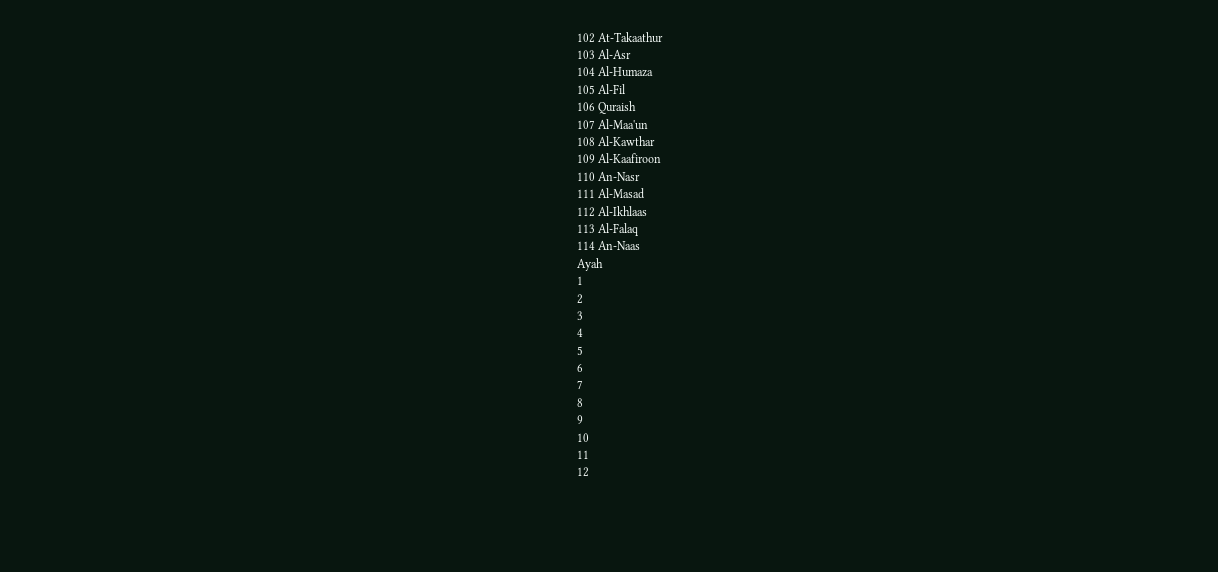102 At-Takaathur
103 Al-Asr
104 Al-Humaza
105 Al-Fil
106 Quraish
107 Al-Maa'un
108 Al-Kawthar
109 Al-Kaafiroon
110 An-Nasr
111 Al-Masad
112 Al-Ikhlaas
113 Al-Falaq
114 An-Naas
Ayah
1
2
3
4
5
6
7
8
9
10
11
12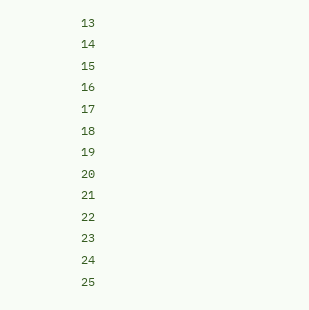13
14
15
16
17
18
19
20
21
22
23
24
25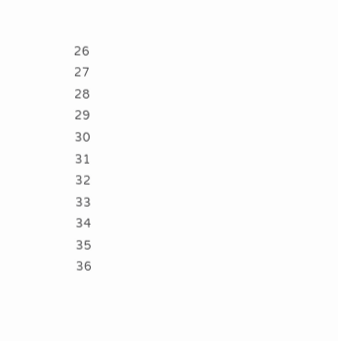26
27
28
29
30
31
32
33
34
35
36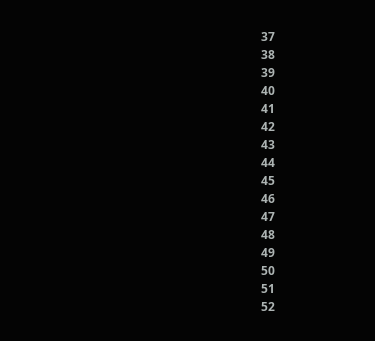37
38
39
40
41
42
43
44
45
46
47
48
49
50
51
52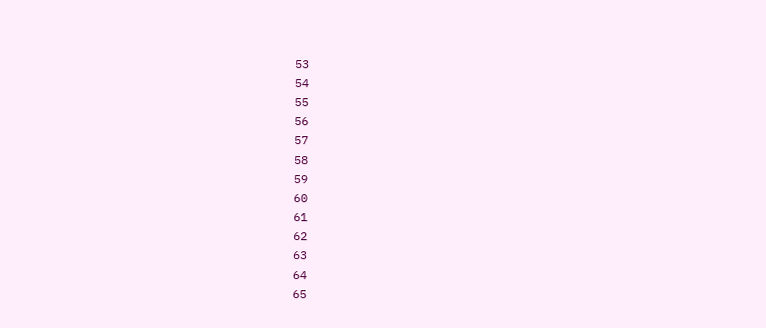53
54
55
56
57
58
59
60
61
62
63
64
65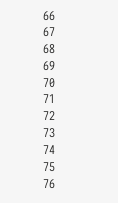66
67
68
69
70
71
72
73
74
75
76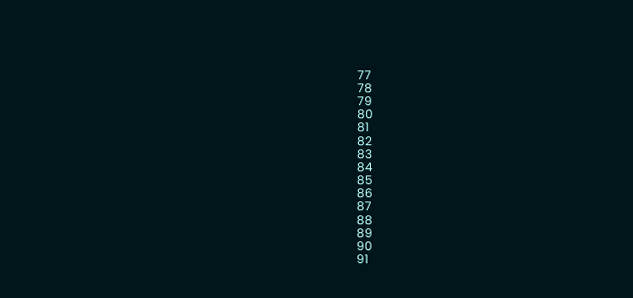77
78
79
80
81
82
83
84
85
86
87
88
89
90
91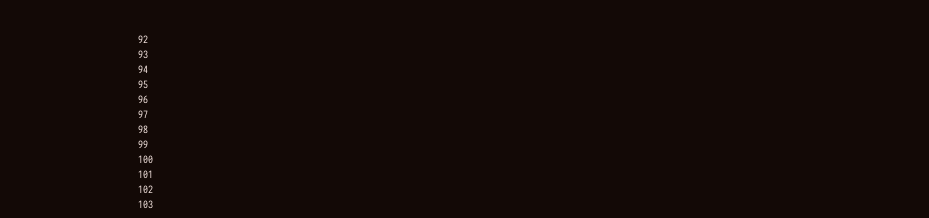92
93
94
95
96
97
98
99
100
101
102
103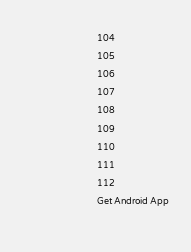104
105
106
107
108
109
110
111
112
Get Android App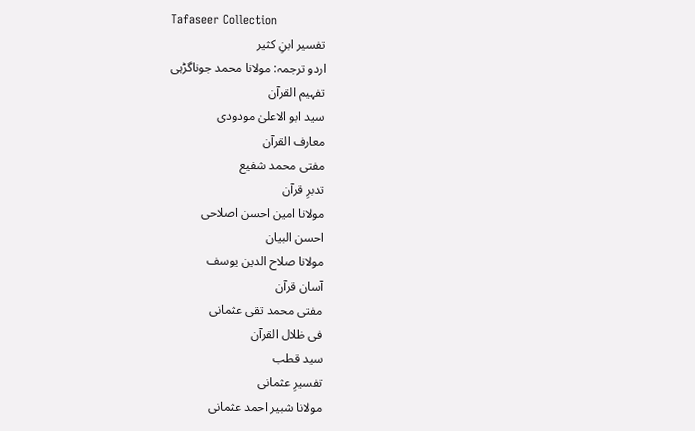Tafaseer Collection
تفسیر ابنِ کثیر
اردو ترجمہ: مولانا محمد جوناگڑہی
تفہیم القرآن
سید ابو الاعلیٰ مودودی
معارف القرآن
مفتی محمد شفیع
تدبرِ قرآن
مولانا امین احسن اصلاحی
احسن البیان
مولانا صلاح الدین یوسف
آسان قرآن
مفتی محمد تقی عثمانی
فی ظلال القرآن
سید قطب
تفسیرِ عثمانی
مولانا شبیر احمد عثمانی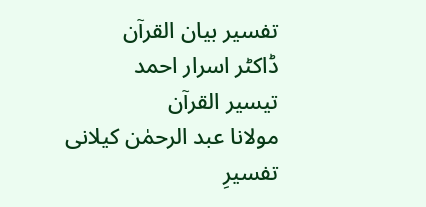تفسیر بیان القرآن
ڈاکٹر اسرار احمد
تیسیر القرآن
مولانا عبد الرحمٰن کیلانی
تفسیرِ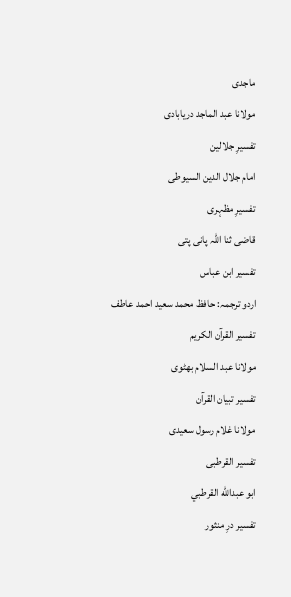ماجدی
مولانا عبد الماجد دریابادی
تفسیرِ جلالین
امام جلال الدین السیوطی
تفسیرِ مظہری
قاضی ثنا اللہ پانی پتی
تفسیر ابن عباس
اردو ترجمہ: حافظ محمد سعید احمد عاطف
تفسیر القرآن الکریم
مولانا عبد السلام بھٹوی
تفسیر تبیان القرآن
مولانا غلام رسول سعیدی
تفسیر القرطبی
ابو عبدالله القرطبي
تفسیر درِ منثور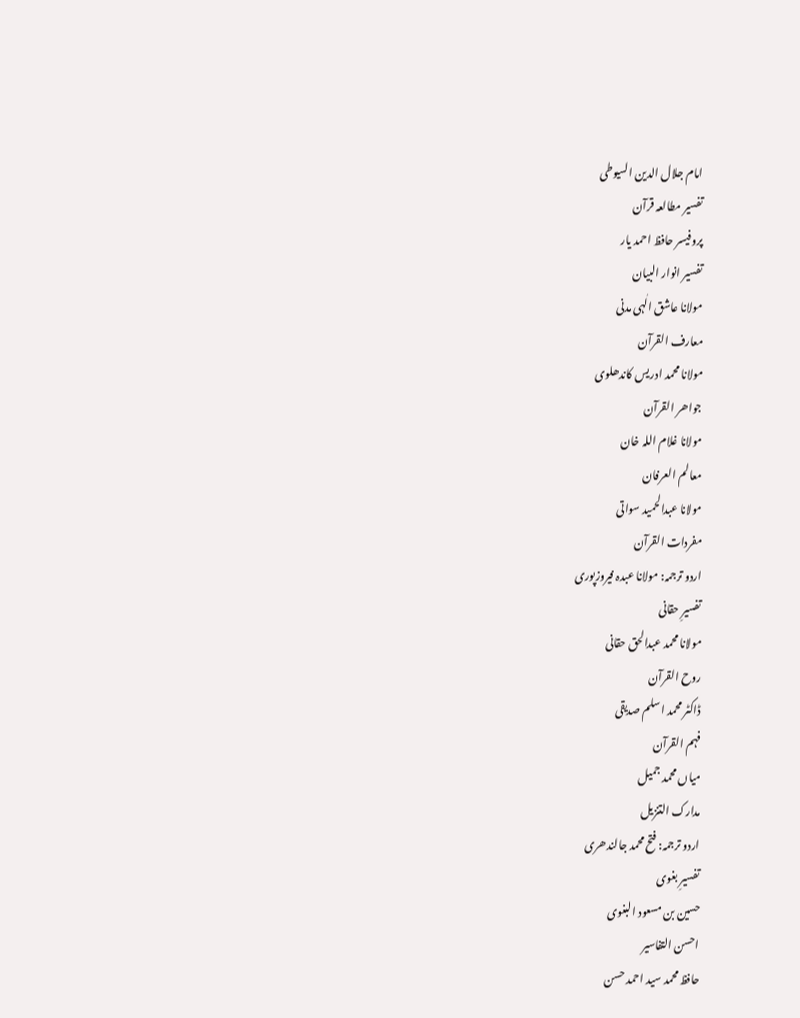امام جلال الدین السیوطی
تفسیر مطالعہ قرآن
پروفیسر حافظ احمد یار
تفسیر انوار البیان
مولانا عاشق الٰہی مدنی
معارف القرآن
مولانا محمد ادریس کاندھلوی
جواھر القرآن
مولانا غلام اللہ خان
معالم العرفان
مولانا عبدالحمید سواتی
مفردات القرآن
اردو ترجمہ: مولانا عبدہ فیروزپوری
تفسیرِ حقانی
مولانا محمد عبدالحق حقانی
روح القرآن
ڈاکٹر محمد اسلم صدیقی
فہم القرآن
میاں محمد جمیل
مدارک التنزیل
اردو ترجمہ: فتح محمد جالندھری
تفسیرِ بغوی
حسین بن مسعود البغوی
احسن التفاسیر
حافظ محمد سید احمد حسن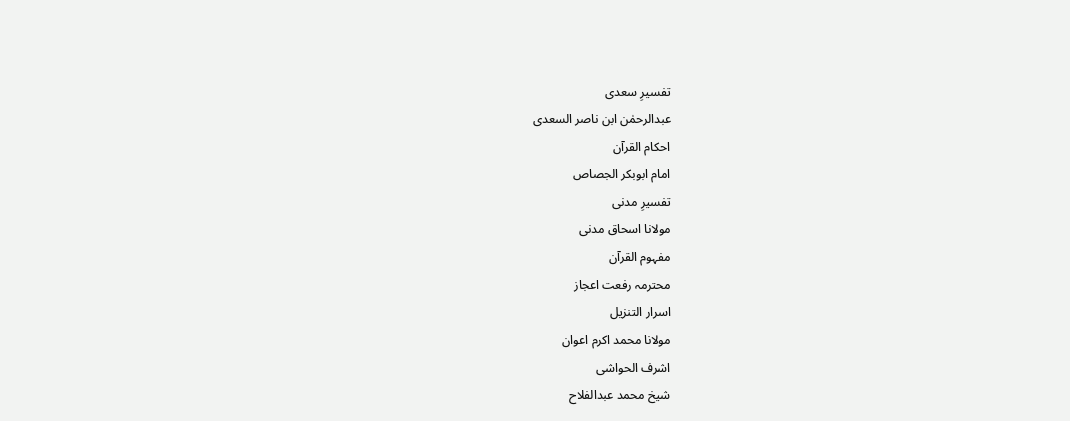تفسیرِ سعدی
عبدالرحمٰن ابن ناصر السعدی
احکام القرآن
امام ابوبکر الجصاص
تفسیرِ مدنی
مولانا اسحاق مدنی
مفہوم القرآن
محترمہ رفعت اعجاز
اسرار التنزیل
مولانا محمد اکرم اعوان
اشرف الحواشی
شیخ محمد عبدالفلاح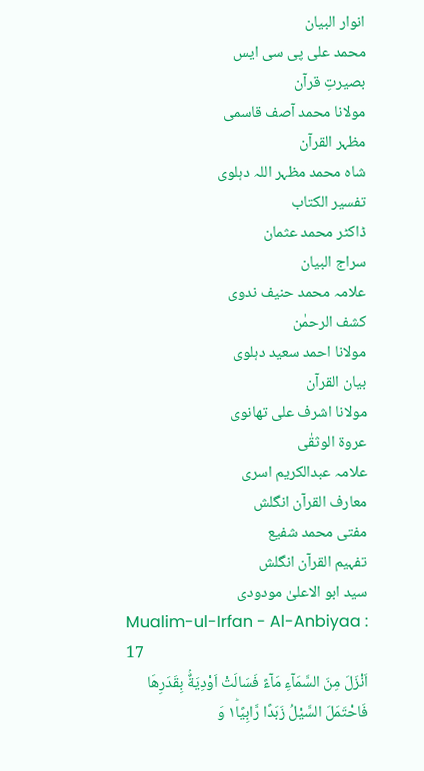انوار البیان
محمد علی پی سی ایس
بصیرتِ قرآن
مولانا محمد آصف قاسمی
مظہر القرآن
شاہ محمد مظہر اللہ دہلوی
تفسیر الکتاب
ڈاکٹر محمد عثمان
سراج البیان
علامہ محمد حنیف ندوی
کشف الرحمٰن
مولانا احمد سعید دہلوی
بیان القرآن
مولانا اشرف علی تھانوی
عروۃ الوثقٰی
علامہ عبدالکریم اسری
معارف القرآن انگلش
مفتی محمد شفیع
تفہیم القرآن انگلش
سید ابو الاعلیٰ مودودی
Mualim-ul-Irfan - Al-Anbiyaa : 17
اَنْزَلَ مِنَ السَّمَآءِ مَآءً فَسَالَتْ اَوْدِیَةٌۢ بِقَدَرِهَا فَاحْتَمَلَ السَّیْلُ زَبَدًا رَّابِیًا١ؕ وَ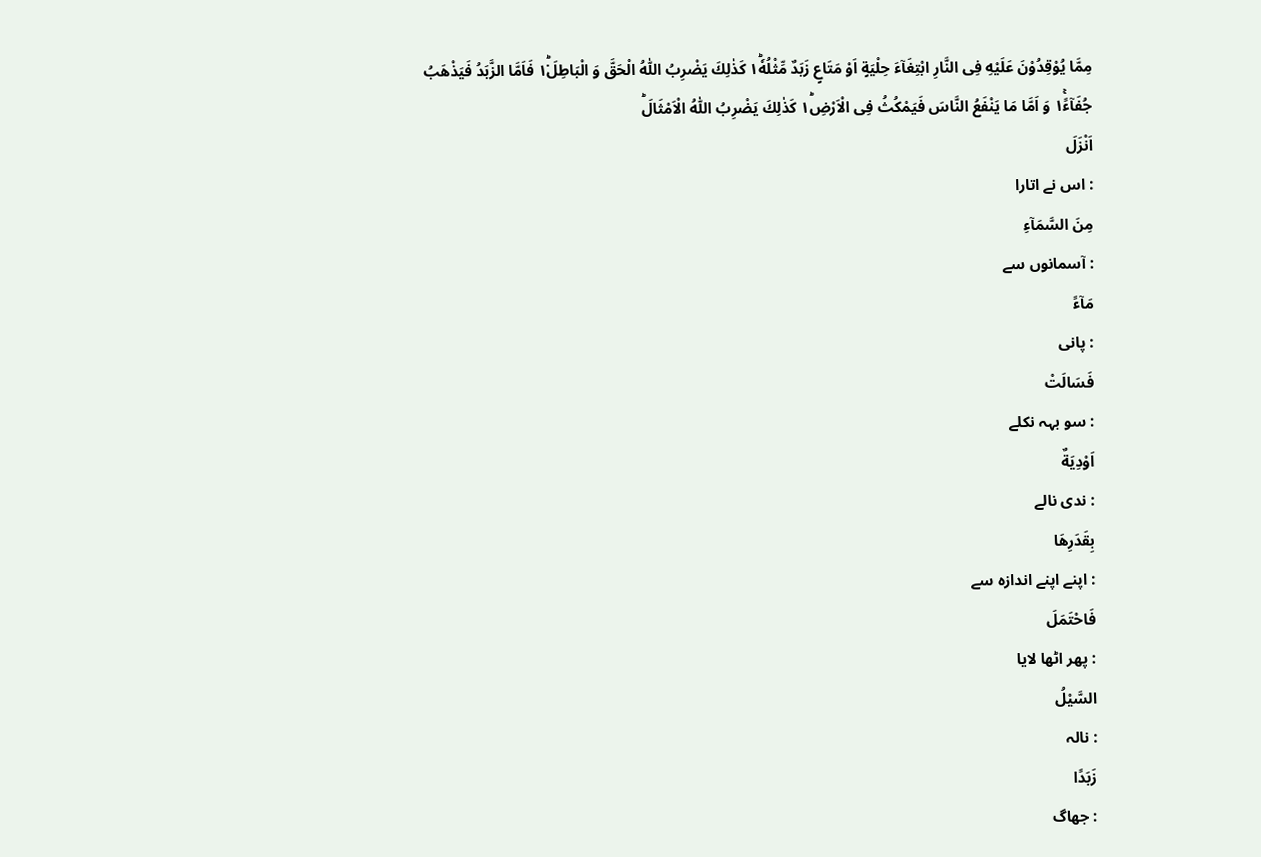مِمَّا یُوْقِدُوْنَ عَلَیْهِ فِی النَّارِ ابْتِغَآءَ حِلْیَةٍ اَوْ مَتَاعٍ زَبَدٌ مِّثْلُهٗ١ؕ كَذٰلِكَ یَضْرِبُ اللّٰهُ الْحَقَّ وَ الْبَاطِلَ١ؕ۬ فَاَمَّا الزَّبَدُ فَیَذْهَبُ جُفَآءً١ۚ وَ اَمَّا مَا یَنْفَعُ النَّاسَ فَیَمْكُثُ فِی الْاَرْضِ١ؕ كَذٰلِكَ یَضْرِبُ اللّٰهُ الْاَمْثَالَؕ
اَنْزَلَ
: اس نے اتارا
مِنَ السَّمَآءِ
: آسمانوں سے
مَآءً
: پانی
فَسَالَتْ
: سو بہہ نکلے
اَوْدِيَةٌ
: ندی نالے
بِقَدَرِهَا
: اپنے اپنے اندازہ سے
فَاحْتَمَلَ
: پھر اٹھا لایا
السَّيْلُ
: نالہ
زَبَدًا
: جھاگ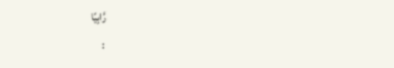رَّابِيًا
: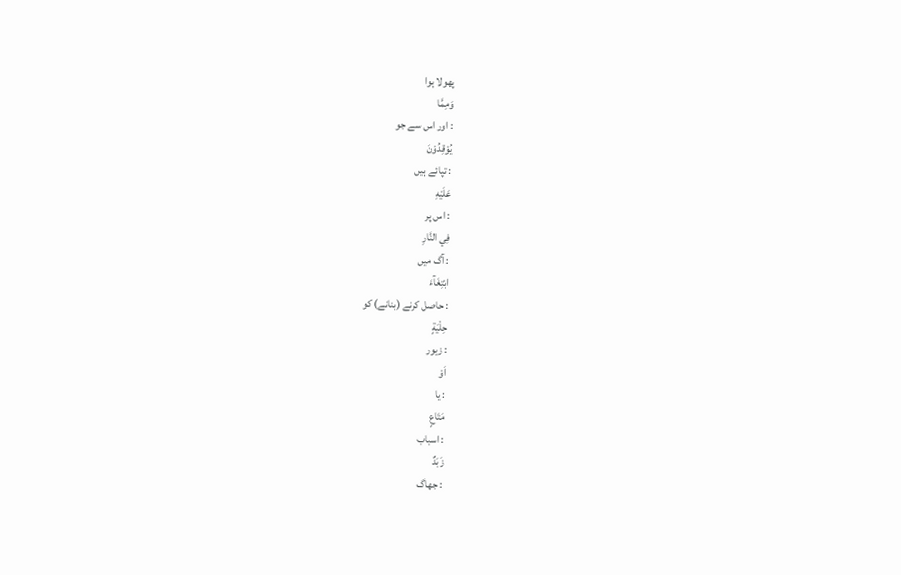پھولا ہوا
وَمِمَّا
: اور اس سے جو
يُوْقِدُوْنَ
: تپائے ہیں
عَلَيْهِ
: اس پر
فِي النَّارِ
: آگ میں
ابْتِغَآءَ
: حاصل کرنے (بنانے) کو
حِلْيَةٍ
: زیور
اَوْ
: یا
مَتَاعٍ
: اسباب
زَبَدٌ
: جھاگ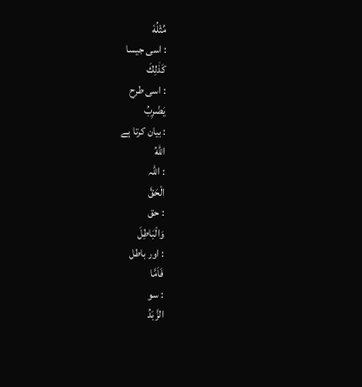مِّثْلُهٗ
: اسی جیسا
كَذٰلِكَ
: اسی طرح
يَضْرِبُ
: بیان کرتا ہے
اللّٰهُ
: اللہ
الْحَقَّ
: حق
وَالْبَاطِلَ
: اور باطل
فَاَمَّا
: سو
الزَّبَدُ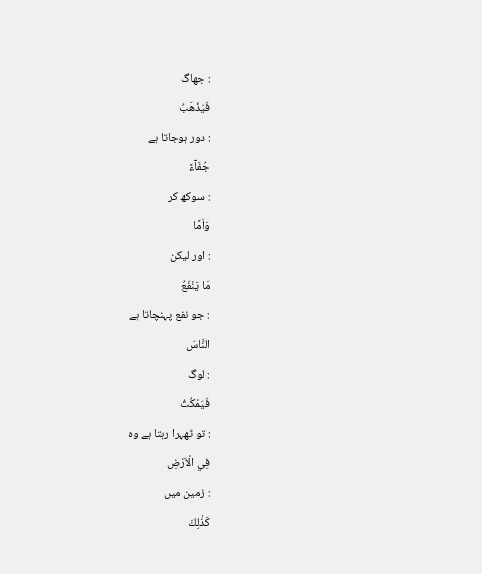: جھاگ
فَيَذْهَبُ
: دور ہوجاتا ہے
جُفَآءً
: سوکھ کر
وَاَمَّا
: اور لیکن
مَا يَنْفَعُ
: جو نفع پہنچاتا ہے
النَّاسَ
: لوگ
فَيَمْكُثُ
: تو ٹھہرا رہتا ہے وہ
فِي الْاَرْضِ
: زمین میں
كَذٰلِكَ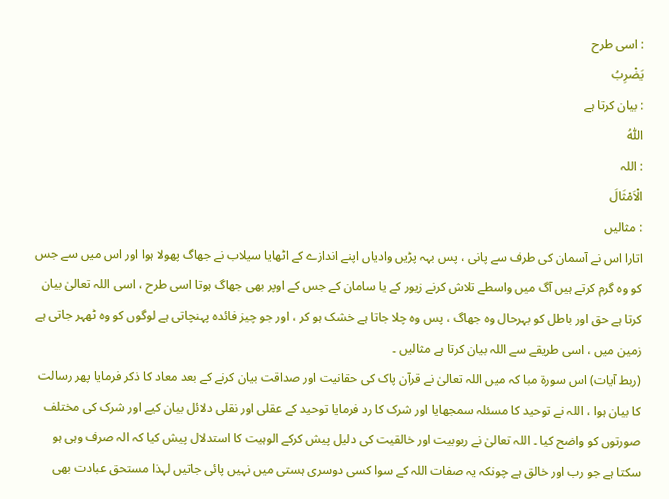: اسی طرح
يَضْرِبُ
: بیان کرتا ہے
اللّٰهُ
: اللہ
الْاَمْثَالَ
: مثالیں
اتارا اس نے آسمان کی طرف سے پانی ، پس بہہ پڑیں وادیاں اپنے اندازے کے اٹھایا سیلاب نے جھاگ پھولا ہوا اور اس میں سے جس کو وہ گرم کرتے ہیں آگ میں واسطے تلاش کرنے زیور کے یا سامان کے جس کے اوپر بھی جھاگ ہوتا اسی طرح ، اسی اللہ تعالیٰ بیان کرتا ہے حق اور باطل کو بہرحال وہ جھاگ ، پس وہ چلا جاتا ہے خشک ہو کر ، اور جو چیز فائدہ پہنچاتی ہے لوگوں کو وہ ٹھہر جاتی ہے زمین میں ، اسی طریقے سے اللہ بیان کرتا ہے مثالیں ۔
(ربط آیات) اس سورة مبا کہ میں اللہ تعالیٰ نے قرآن پاک کی حقانیت اور صداقت بیان کرنے کے بعد معاد کا ذکر فرمایا پھر رسالت کا بیان ہوا ، اللہ نے توحید کا مسئلہ سمجھایا اور شرک کا رد فرمایا توحید کے عقلی اور نقلی دلائل بیان کیے اور شرک کی مختلف صورتوں کو واضح کیا ۔ اللہ تعالیٰ نے ربوبیت اور خالقیت کی دلیل پیش کرکے الوہیت کا استدلال پیش کیا کہ الہ صرف وہی ہو سکتا ہے جو رب اور خالق ہے چونکہ یہ صفات اللہ کے سوا کسی دوسری ہستی میں نہیں پائی جاتیں لہذا مستحق عبادت بھی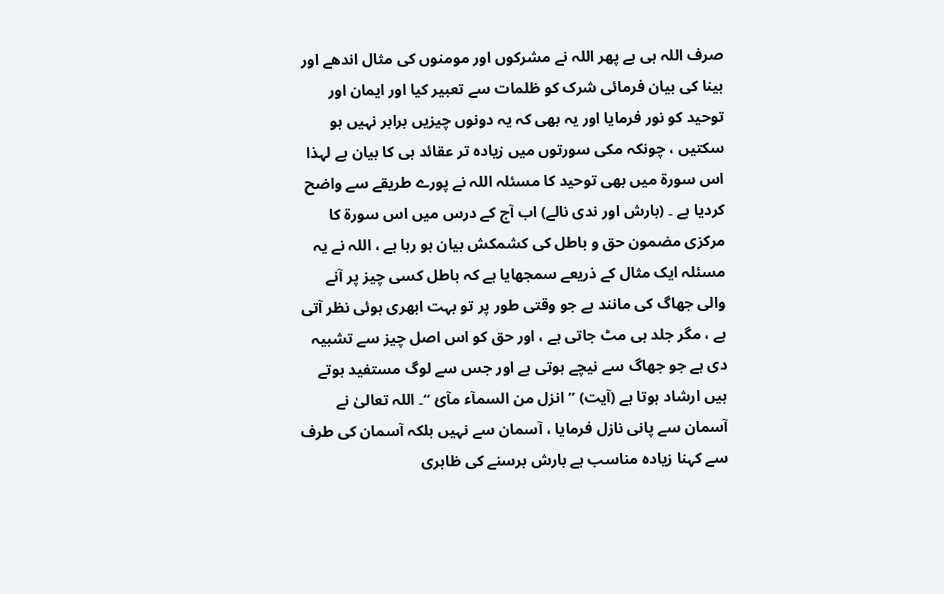صرف اللہ ہی ہے پھر اللہ نے مشرکوں اور مومنوں کی مثال اندھے اور بینا کی بیان فرمائی شرک کو ظلمات سے تعبیر کیا اور ایمان اور توحید کو نور فرمایا اور یہ بھی کہ یہ دونوں چیزیں برابر نہیں ہو سکتیں ، چونکہ مکی سورتوں میں زیادہ تر عقائد ہی کا بیان ہے لہذا اس سورة میں بھی توحید کا مسئلہ اللہ نے پورے طریقے سے واضح کردیا ہے ۔ (بارش اور ندی نالے) اب آج کے درس میں اس سورة کا مرکزی مضمون حق و باطل کی کشمکش بیان ہو رہا ہے ، اللہ نے یہ مسئلہ ایک مثال کے ذریعے سمجھایا ہے کہ باطل کسی چیز پر آنے والی جھاگ کی مانند ہے جو وقتی طور پر تو بہت ابھری ہوئی نظر آتی ہے ، مگر جلد ہی مٹ جاتی ہے ، اور حق کو اس اصل چیز سے تشبیہ دی ہے جو جھاگ سے نیچے ہوتی ہے اور جس سے لوگ مستفید ہوتے ہیں ارشاد ہوتا ہے (آیت) ” انزل من السمآء مآئ “۔ اللہ تعالیٰ نے آسمان سے پانی نازل فرمایا ، آسمان سے نہیں بلکہ آسمان کی طرف سے کہنا زیادہ مناسب ہے بارش برسنے کی ظاہری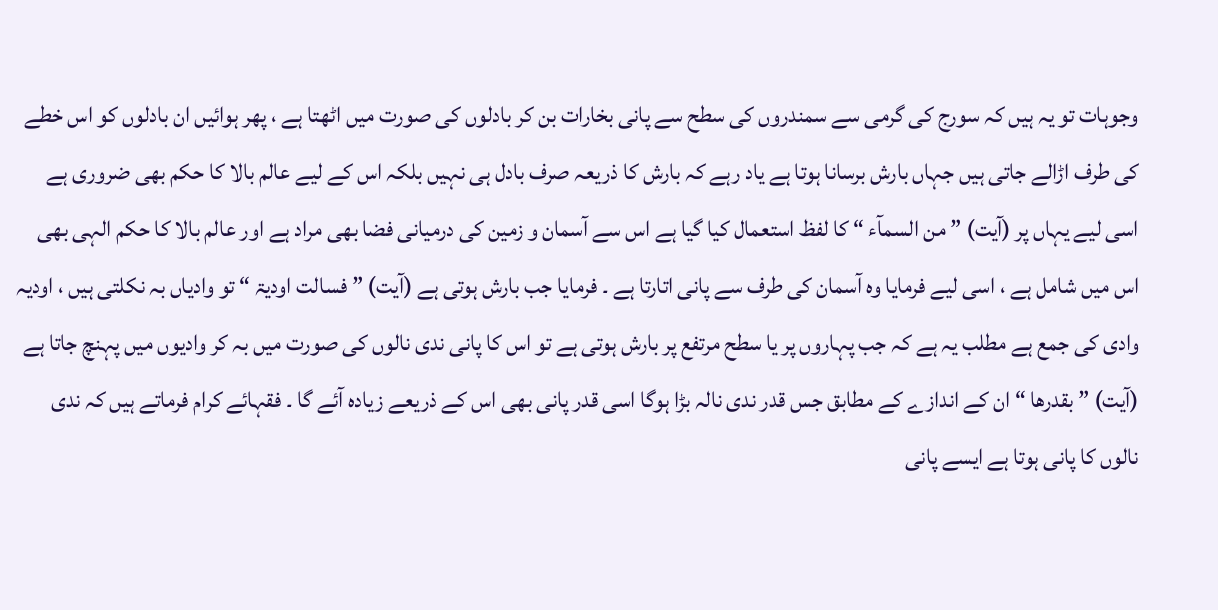وجوہات تو یہ ہیں کہ سورج کی گرمی سے سمندروں کی سطح سے پانی بخارات بن کر بادلوں کی صورت میں اٹھتا ہے ، پھر ہوائیں ان بادلوں کو اس خطے کی طرف اڑالے جاتی ہیں جہاں بارش برسانا ہوتا ہے یاد رہے کہ بارش کا ذریعہ صرف بادل ہی نہیں بلکہ اس کے لیے عالم بالا کا حکم بھی ضروری ہے اسی لیے یہاں پر (آیت) ” من السمآء “ کا لفظ استعمال کیا گیا ہے اس سے آسمان و زمین کی درمیانی فضا بھی مراد ہے اور عالم بالا کا حکم الہی بھی اس میں شامل ہے ، اسی لیے فرمایا وہ آسمان کی طرف سے پانی اتارتا ہے ۔ فرمایا جب بارش ہوتی ہے (آیت) ” فسالت اودیۃ “ تو وادیاں بہ نکلتی ہیں ، اودیہ وادی کی جمع ہے مطلب یہ ہے کہ جب پہاروں پر یا سطح مرتفع پر بارش ہوتی ہے تو اس کا پانی ندی نالوں کی صورت میں بہ کر وادیوں میں پہنچ جاتا ہے (آیت) ” بقدرھا “ ان کے اندازے کے مطابق جس قدر ندی نالہ بڑا ہوگا اسی قدر پانی بھی اس کے ذریعے زیادہ آئے گا ۔ فقہائے کرام فرماتے ہیں کہ ندی نالوں کا پانی ہوتا ہے ایسے پانی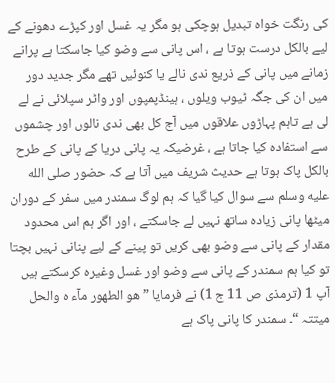کی رنگت خواہ تبدیل ہوچکی ہو مگر یہ غسل اور کپڑے دھونے کے لیے بالکل درست ہوتا ہے ، اس پانی سے وضو کیا جاسکتا ہے پرانے زمانے میں پانی کے ذریع ندی نالے یا کنوئیں تھے مگر جدید دور میں ان کی جگہ ٹیوب ویلوں ، ہینڈپمپوں اور واٹر سپلائی نے لے لی ہے تاہم پہاڑوں علاقوں میں آج کل بھی ندی نالوں اور چشموں سے استفادہ کیا جاتا ہے ، غرضیکہ یہ پانی دریا کے پانی کے طرح بالکل پاک ہوتا ہے حدیث شریف میں آتا ہے کہ حضور صلى الله عليه وسلم سے سوال کیا گیا کہ ہم لوگ سمندر میں سفر کے دوران میٹھا پانی زیادہ ساتھ نہیں لے جاسکتے ، اور اگر ہم اس محدود مقدار کے پانی سے وضو بھی کریں تو پینے کے لیے پنانی نہیں بچتا تو کیا ہم سمندر کے پانی سے وضو اور غسل وغیرہ کرسکتے ہیں آپ 1 (ترمذی ص 11 ج 1) نے فرمایا ” ھو الطھور مآء ہ والحل میتتہ “۔ سمندر کا پانی پاک ہے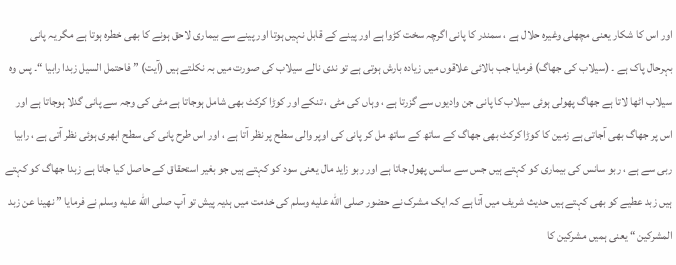اور اس کا شکار یعنی مچھلی وغیرہ حلال ہے ، سمندر کا پانی اگرچہ سخت کڑوا ہے اور پینے کے قابل نہیں ہوتا اور پینے سے بیماری لاحق ہونے کا بھی خطرہ ہوتا ہے مگر یہ پانی بہرحال پاک ہے ۔ (سیلاب کی جھاگ) فرمایا جب بالائی علاقوں میں زیادہ بارش ہوتی ہے تو ندی نالے سیلاب کی صورت میں بہ نکلتے ہیں (آیت) ” فاحتمل السیل زبدا رابیا “۔ پس وہ سیلاب اٹھا لاتا ہے جھاگ پھولی ہوئی سیلاب کا پانی جن وادیوں سے گزرتا ہے ، وہاں کی مٹی ، تنکے اور کوڑا کرکٹ بھی شامل ہوجاتا ہے مٹی کی وجہ سے پانی گدلا ہوجاتا ہے اور اس پر جھاگ بھی آجاتی ہے زمین کا کوڑا کرکٹ بھی جھاگ کے ساتھ کے ساتھ مل کر پانی کی اوپر والی سطح پر نظر آتا ہے ، اور اس طرح پانی کی سطح ابھری ہوئی نظر آتی ہے ، رابیا ربی سے ہے ، ربو سانس کی بیماری کو کہتے ہیں جس سے سانس پھول جاتا ہے اور ربو زاید مال یعنی سود کو کہتے ہیں جو بغیر استحقاق کے حاصل کیا جاتا ہے زبدا جھاگ کو کہتے ہیں زبد عطیے کو بھی کہتے ہیں حدیث شریف میں آتا ہے کہ ایک مشرک نے حضور صلى الله عليه وسلم کی خدمت میں ہدیہ پیش تو آپ صلى الله عليه وسلم نے فرمایا ” نھینا عن زبد المشرکین “ یعنی ہمیں مشرکین کا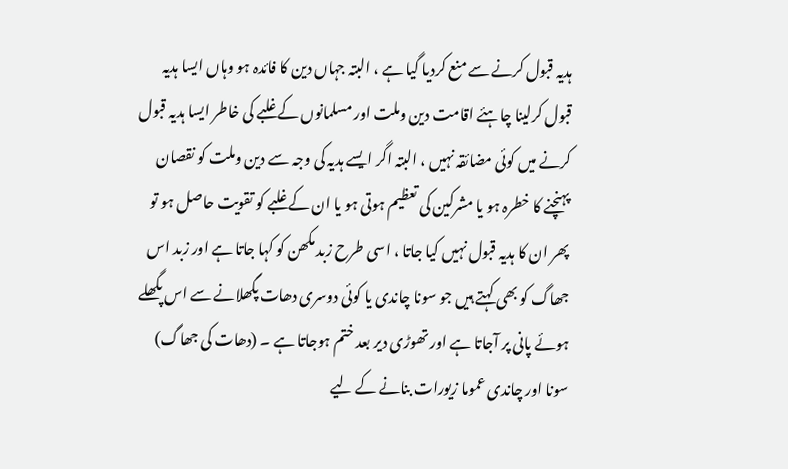ہدیہ قبول کرنے سے منع کردیا گیا ہے ، البتہ جہاں دین کا فائدہ ہو وہاں ایسا ہدیہ قبول کرلینا چاہئے اقامت دین وملت اور مسلمانوں کے غلبے کی خاطر ایسا ہدیہ قبول کرنے میں کوئی مضائقہ نہیں ، البتہ اگر ایسے ہدیہ کی وجہ سے دین وملت کو نقصان پہنچنے کا خطرہ ہو یا مشرکین کی تعظیم ہوتی ہو یا ان کے غلبے کو تقویت حاصل ہو تو پھر ان کا ہدیہ قبول نہیں کیا جاتا ، اسی طرح زبد مکھن کو کہا جاتا ہے اور زبد اس جھاگ کو بھی کہتے ہیں جو سونا چاندی یا کوئی دوسری دھات پگھلانے سے اس پگھلے ہوئے پانی پر آجاتا ہے اور تھوڑی دیر بعد ختم ہوجاتا ہے ۔ (دھات کی جھاگ) سونا اور چاندی عموما زیورات بنانے کے لیے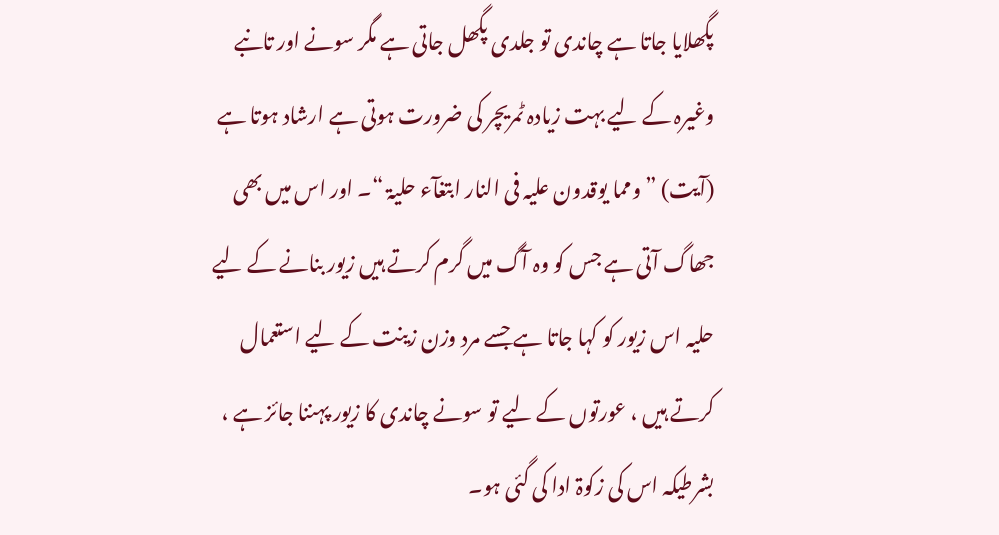پگھلایا جاتا ہے چاندی تو جلدی پگھل جاتی ہے مگر سونے اور تانبے وغیرہ کے لیے بہت زیادہ ٹمریچر کی ضرورت ہوتی ہے ارشاد ہوتا ہے (آیت) ” ومما یوقدون علیہ فی النار ابتغآء حلیۃ “۔ اور اس میں بھی جھاگ آتی ہے جس کو وہ آگ میں گرم کرتے ہیں زیور بنانے کے لیے حلیہ اس زیور کو کہا جاتا ہے جسے مرد وزن زینت کے لیے استعمال کرتے ہیں ، عورتوں کے لیے تو سونے چاندی کا زیور پہننا جائز ہے ، بشرطیکہ اس کی زکوۃ ادا کی گئی ہو۔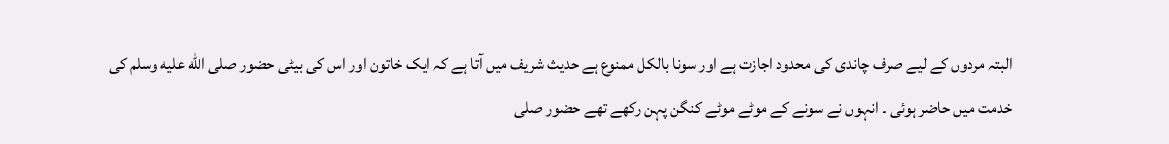البتہ مردوں کے لیے صرف چاندی کی محدود اجازت ہے اور سونا بالکل ممنوع ہے حدیث شریف میں آتا ہے کہ ایک خاتون اور اس کی بیٹی حضور صلى الله عليه وسلم کی خدمت میں حاضر ہوئی ۔ انہوں نے سونے کے موٹے موٹے کنگن پہن رکھے تھے حضور صلى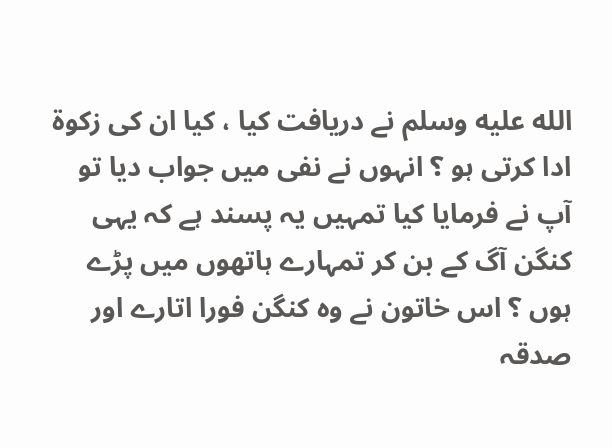الله عليه وسلم نے دریافت کیا ، کیا ان کی زکوۃ ادا کرتی ہو ؟ انہوں نے نفی میں جواب دیا تو آپ نے فرمایا کیا تمہیں یہ پسند ہے کہ یہی کنگن آگ کے بن کر تمہارے ہاتھوں میں پڑے ہوں ؟ اس خاتون نے وہ کنگن فورا اتارے اور صدقہ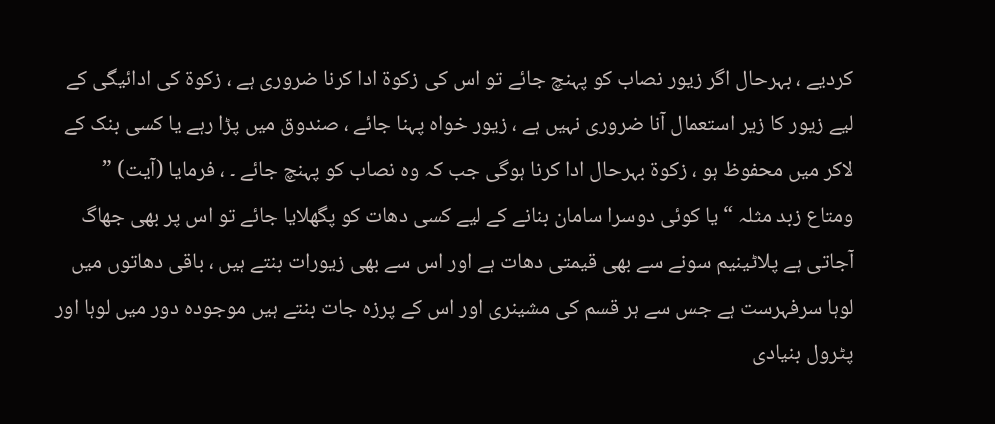کردیے ، بہرحال اگر زیور نصاب کو پہنچ جائے تو اس کی زکوۃ ادا کرنا ضروری ہے ، زکوۃ کی ادائیگی کے لیے زیور کا زیر استعمال آنا ضروری نہیں ہے ، زیور خواہ پہنا جائے ، صندوق میں پڑا رہے یا کسی بنک کے لاکر میں محفوظ ہو ، زکوۃ بہرحال ادا کرنا ہوگی جب کہ وہ نصاب کو پہنچ جائے ۔ ، فرمایا (آیت) ” ومتاع زبد مثلہ “ یا کوئی دوسرا سامان بنانے کے لیے کسی دھات کو پگھلایا جائے تو اس پر بھی جھاگ آجاتی ہے پلاٹینیم سونے سے بھی قیمتی دھات ہے اور اس سے بھی زیورات بنتے ہیں ، باقی دھاتوں میں لوہا سرفہرست ہے جس سے ہر قسم کی مشینری اور اس کے پرزہ جات بنتے ہیں موجودہ دور میں لوہا اور پٹرول بنیادی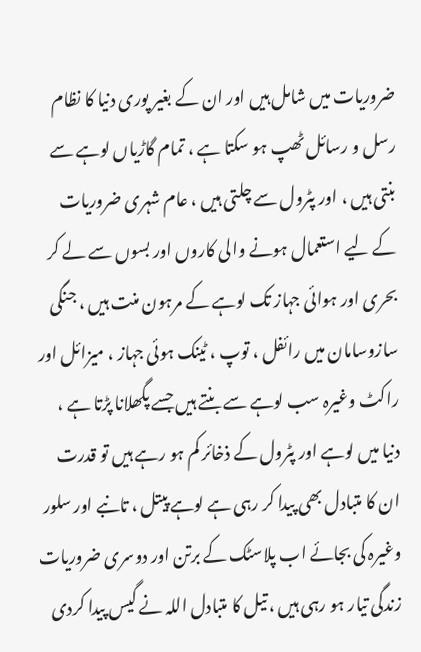ضروریات میں شامل ہیں اور ان کے بغیر پوری دنیا کا نظام رسل و رسائل ٹھپ ہو سکتا ہے ، تمام گاڑیاں لوہے سے بنتی ہیں ، اور پٹرول سے چلتی ہیں ، عام شہری ضروریات کے لیے استعمال ہونے والی کاروں اور بسوں سے لے کر بحری اور ہوائی جہاز تک لوہے کے مرہون منت ہیں ، جنگی سازوسامان میں رائفل ، توپ ، ٹینک ہوئی جہاز ، میزائل اور راکٹ وغیرہ سب لوہے سے بنتے ہیں جسے پگھلانا پڑتا ہے ، دنیا میں لوہے اور پٹرول کے ذخائر کم ہو رہے ہیں تو قدرت ان کا متبادل بھی پیدا کر رہی ہے لوہے پیتل ، تانبے اور سلور وغیرہ کی بجائے اب پلاسٹک کے برتن اور دوسری ضروریات زندگی تیار ہو رہی ہیں ، تیل کا متبادل اللہ نے گیس پیدا کردی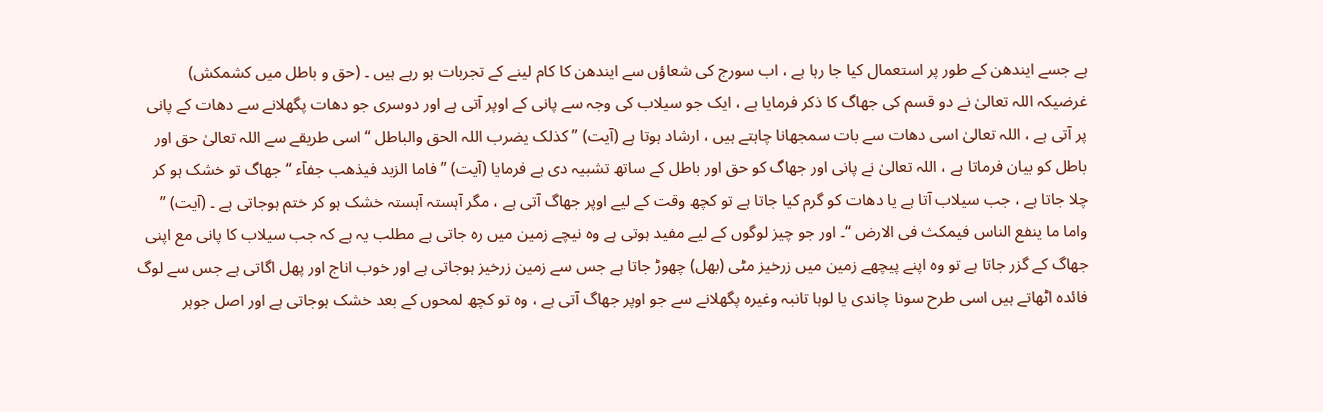ہے جسے ایندھن کے طور پر استعمال کیا جا رہا ہے ، اب سورج کی شعاؤں سے ایندھن کا کام لینے کے تجربات ہو رہے ہیں ۔ (حق و باطل میں کشمکش) غرضیکہ اللہ تعالیٰ نے دو قسم کی جھاگ کا ذکر فرمایا ہے ، ایک جو سیلاب کی وجہ سے پانی کے اوپر آتی ہے اور دوسری جو دھات پگھلانے سے دھات کے پانی پر آتی ہے ، اللہ تعالیٰ اسی دھات سے بات سمجھانا چاہتے ہیں ، ارشاد ہوتا ہے (آیت) ” کذلک یضرب اللہ الحق والباطل “ اسی طریقے سے اللہ تعالیٰ حق اور باطل کو بیان فرماتا ہے ، اللہ تعالیٰ نے پانی اور جھاگ کو حق اور باطل کے ساتھ تشبیہ دی ہے فرمایا (آیت) ” فاما الزبد فیذھب جفآء “ جھاگ تو خشک ہو کر چلا جاتا ہے ، جب سیلاب آتا ہے یا دھات کو گرم کیا جاتا ہے تو کچھ وقت کے لیے اوپر جھاگ آتی ہے ، مگر آہستہ آہستہ خشک ہو کر ختم ہوجاتی ہے ۔ (آیت) ” واما ما ینفع الناس فیمکث فی الارض “۔ اور جو چیز لوگوں کے لیے مفید ہوتی ہے وہ نیچے زمین میں رہ جاتی ہے مطلب یہ ہے کہ جب سیلاب کا پانی مع اپنی جھاگ کے گزر جاتا ہے تو وہ اپنے پیچھے زمین میں زرخیز مٹی (بھل) چھوڑ جاتا ہے جس سے زمین زرخیز ہوجاتی ہے اور خوب اناج اور پھل اگاتی ہے جس سے لوگ فائدہ اٹھاتے ہیں اسی طرح سونا چاندی یا لوہا تانبہ وغیرہ پگھلانے سے جو اوپر جھاگ آتی ہے ، وہ تو کچھ لمحوں کے بعد خشک ہوجاتی ہے اور اصل جوہر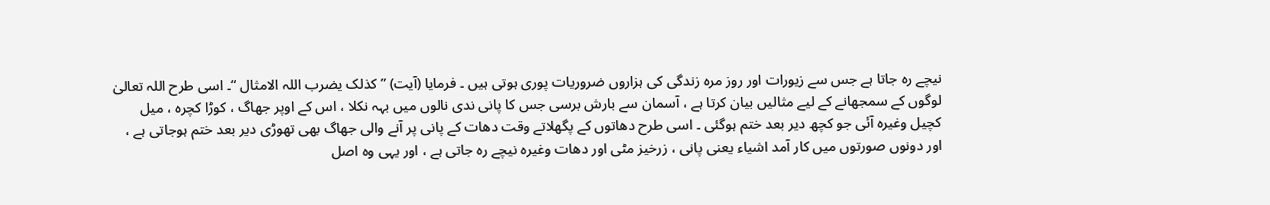نیچے رہ جاتا ہے جس سے زیورات اور روز مرہ زندگی کی ہزاروں ضروریات پوری ہوتی ہیں ۔ فرمایا (آیت) ” کذلک یضرب اللہ الامثال “۔ اسی طرح اللہ تعالیٰ لوگوں کے سمجھانے کے لیے مثالیں بیان کرتا ہے ، آسمان سے بارش برسی جس کا پانی ندی نالوں میں بہہ نکلا ، اس کے اوپر جھاگ ، کوڑا کچرہ ، میل کچیل وغیرہ آئی جو کچھ دیر بعد ختم ہوگئی ۔ اسی طرح دھاتوں کے پگھلاتے وقت دھات کے پانی پر آنے والی جھاگ بھی تھوڑی دیر بعد ختم ہوجاتی ہے ، اور دونوں صورتوں میں کار آمد اشیاء یعنی پانی ، زرخیز مٹی اور دھات وغیرہ نیچے رہ جاتی ہے ، اور یہی وہ اصل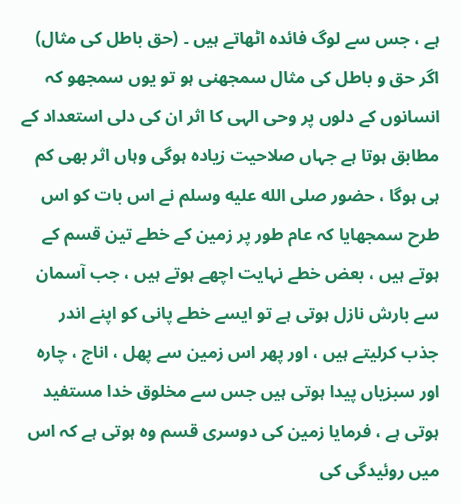ہے ، جس سے لوگ فائدہ اٹھاتے ہیں ۔ (حق باطل کی مثال) اگر حق و باطل کی مثال سمجھنی ہو تو یوں سمجھو کہ انسانوں کے دلوں پر وحی الہی کا اثر ان کی دلی استعداد کے مطابق ہوتا ہے جہاں صلاحیت زیادہ ہوگی وہاں اثر بھی کم ہی ہوگا ، حضور صلى الله عليه وسلم نے اس بات کو اس طرح سمجھایا کہ عام طور پر زمین کے خطے تین قسم کے ہوتے ہیں ، بعض خطے نہایت اچھے ہوتے ہیں ، جب آسمان سے بارش نازل ہوتی ہے تو ایسے خطے پانی کو اپنے اندر جذب کرلیتے ہیں ، اور پھر اس زمین سے پھل ، اناج ، چارہ اور سبزیاں پیدا ہوتی ہیں جس سے مخلوق خدا مستفید ہوتی ہے ، فرمایا زمین کی دوسری قسم وہ ہوتی ہے کہ اس میں روئیدگی کی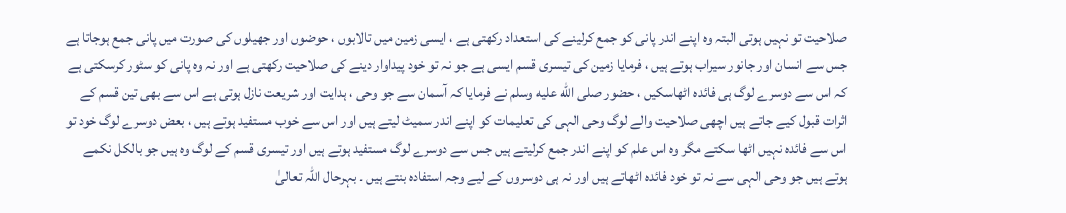صلاحیت تو نہیں ہوتی البتہ وہ اپنے اندر پانی کو جمع کرلینے کی استعداد رکھتی ہے ، ایسی زمین میں تالابوں ، حوضوں اور جھیلوں کی صورت میں پانی جمع ہوجاتا ہے جس سے انسان اور جانور سیراب ہوتے ہیں ، فرمایا زمین کی تیسری قسم ایسی ہے جو نہ تو خود پیداوار دینے کی صلاحیت رکھتی ہے اور نہ وہ پانی کو سٹور کرسکتی ہے کہ اس سے دوسرے لوگ ہی فائدہ اٹھاسکیں ، حضور صلى الله عليه وسلم نے فرمایا کہ آسمان سے جو وحی ، ہدایت اور شریعت نازل ہوتی ہے اس سے بھی تین قسم کے اثرات قبول کیے جاتے ہیں اچھی صلاحیت والے لوگ وحی الہی کی تعلیمات کو اپنے اندر سمیٹ لیتے ہیں اور اس سے خوب مستفید ہوتے ہیں ، بعض دوسرے لوگ خود تو اس سے فائدہ نہیں اٹھا سکتے مگر وہ اس علم کو اپنے اندر جمع کرلیتے ہیں جس سے دوسرے لوگ مستفید ہوتے ہیں اور تیسری قسم کے لوگ وہ ہیں جو بالکل نکمے ہوتے ہیں جو وحی الہی سے نہ تو خود فائدہ اٹھاتے ہیں اور نہ ہی دوسروں کے لیے وجہ استفادہ بنتے ہیں ۔ بہرحال اللہ تعالیٰ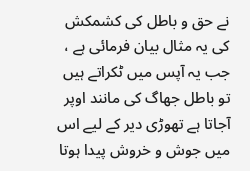نے حق و باطل کی کشمکش کی یہ مثال بیان فرمائی ہے ، جب یہ آپس میں ٹکراتے ہیں تو باطل جھاگ کی مانند اوپر آجاتا ہے تھوڑی دیر کے لیے اس میں جوش و خروش پیدا ہوتا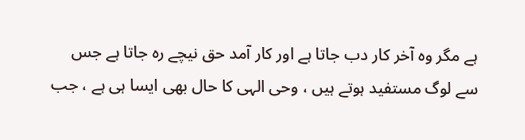ہے مگر وہ آخر کار دب جاتا ہے اور کار آمد حق نیچے رہ جاتا ہے جس سے لوگ مستفید ہوتے ہیں ، وحی الہی کا حال بھی ایسا ہی ہے ، جب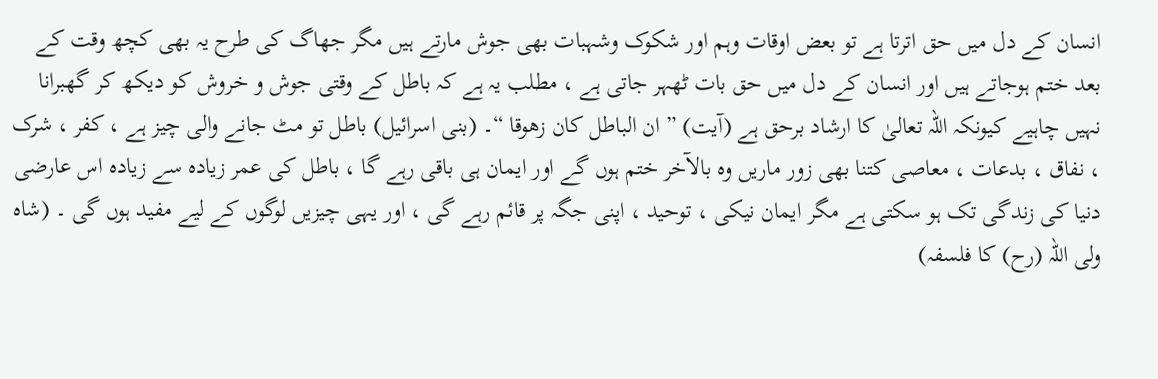انسان کے دل میں حق اترتا ہے تو بعض اوقات وہم اور شکوک وشہبات بھی جوش مارتے ہیں مگر جھاگ کی طرح یہ بھی کچھ وقت کے بعد ختم ہوجاتے ہیں اور انسان کے دل میں حق بات ٹھہر جاتی ہے ، مطلب یہ ہے کہ باطل کے وقتی جوش و خروش کو دیکھ کر گھبرانا نہیں چاہیے کیونکہ اللہ تعالیٰ کا ارشاد برحق ہے (آیت) ” ان الباطل کان زھوقا “۔ (بنی اسرائیل) باطل تو مٹ جانے والی چیز ہے ، کفر ، شرک ، نفاق ، بدعات ، معاصی کتنا بھی زور ماریں وہ بالآخر ختم ہوں گے اور ایمان ہی باقی رہے گا ، باطل کی عمر زیادہ سے زیادہ اس عارضی دنیا کی زندگی تک ہو سکتی ہے مگر ایمان نیکی ، توحید ، اپنی جگہ پر قائم رہے گی ، اور یہی چیزیں لوگوں کے لیے مفید ہوں گی ۔ (شاہ ولی اللہ (رح) کا فلسفہ)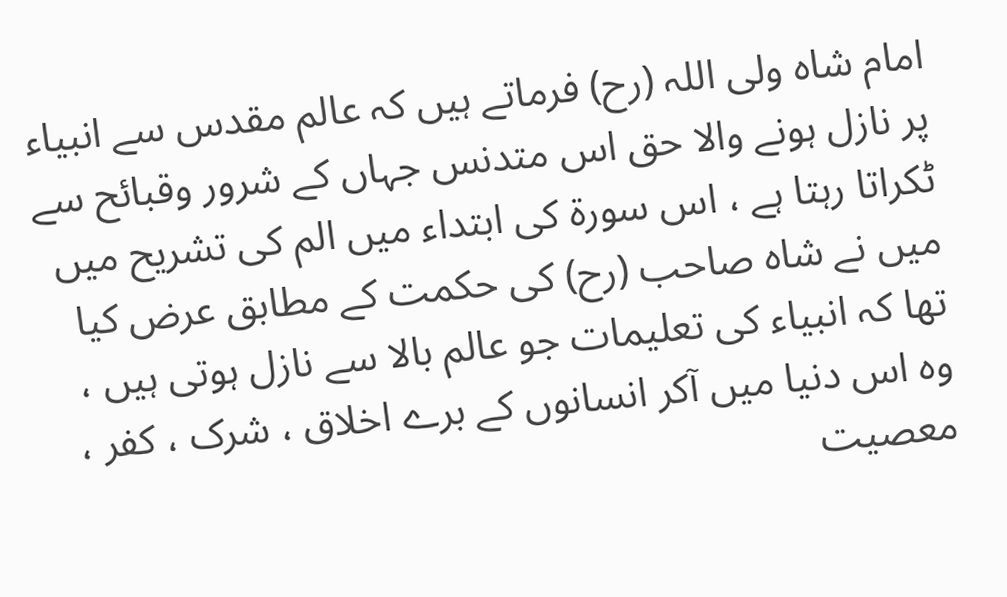امام شاہ ولی اللہ (رح) فرماتے ہیں کہ عالم مقدس سے انبیاء پر نازل ہونے والا حق اس متدنس جہاں کے شرور وقبائح سے ٹکراتا رہتا ہے ، اس سورة کی ابتداء میں الم کی تشریح میں میں نے شاہ صاحب (رح) کی حکمت کے مطابق عرض کیا تھا کہ انبیاء کی تعلیمات جو عالم بالا سے نازل ہوتی ہیں ، وہ اس دنیا میں آکر انسانوں کے برے اخلاق ، شرک ، کفر ، معصیت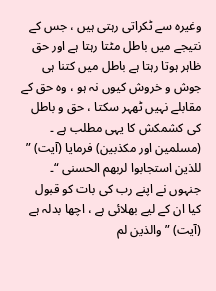وغیرہ سے ٹکراتی رہتی ہیں ، جس کے نتیجے میں باطل مٹتا رہتا ہے اور حق ظاہر ہوتا رہتا ہے باطل میں کتنا ہی جوش و خروش کیوں نہ ہو ، وہ حق کے مقابلے نہیں ٹھہر سکتا ، حق و باطل کی کشمکش کا یہی مطلب ہے ۔ (مسلمین اور مکذبین) فرمایا (آیت) ” للذین استجابوا لربھم الحسنی “۔ جنہوں نے اپنے رب کی بات کو قبول کیا ان کے لیے بھلائی ہے ، اچھا بدلہ ہے (آیت) ” والذین لم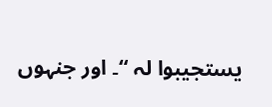یستجیبوا لہ “۔ اور جنہوں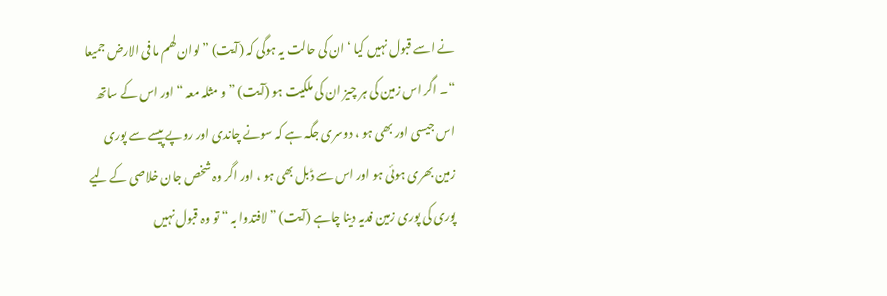نے اسے قبول نہیں کیا ‘ ان کی حالت یہ ہوگی کہ (آیت) ” لوان لھم ما فی الارض جمیعا “۔ اگر اس زمین کی ہر چیز ان کی ملکیت ہو (آیت) ” و مثلہ معہ “ اور اس کے ساتھ اس جیسی اور بھی ہو ، دوسری جگہ ہے کہ سونے چاندی اور روپے پیسے سے پوری زمین بھری ہوئی ہو اور اس سے ڈبل بھی ہو ، اور اگر وہ شخص جان خلاصی کے لیے پوری کی پوری زمین فدیہ دینا چاہے (آیت) ” لافتدوا بہ “ تو وہ قبول نہیں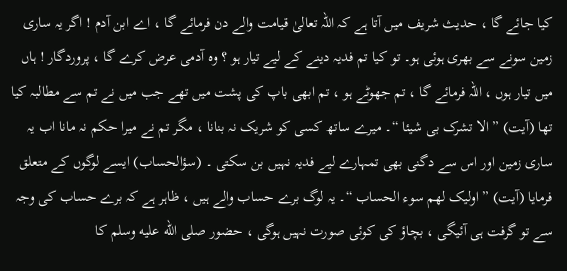کیا جائے گا ، حدیث شریف میں آتا ہے کہ اللہ تعالیٰ قیامت والے دن فرمائے گا ، اے ابن آدم ! اگر یہ ساری زمین سونے سے بھری ہوئی ہو۔ تو کیا تم فدیہ دینے کے لیے تیار ہو ؟ وہ آدمی عرض کرے گا ، پروردگار ! ہاں میں تیار ہوں ، اللہ فرمائے گا ، تم جھوٹے ہو ، تم ابھی باپ کی پشت میں تھے جب میں نے تم سے مطالبہ کیا تھا (آیت) ” الا تشرک بی شیئا “۔ میرے ساتھ کسی کو شریک نہ بنانا ، مگر تم نے میرا حکم نہ مانا اب یہ ساری زمین اور اس سے دگنی بھی تمہارے لیے فدیہ نہیں بن سکتی ۔ (سؤالحساب) ایسے لوگوں کے متعلق فرمایا (آیت) ” اولیک لھم سوء الحساب “۔ یہ لوگ برے حساب والے ہیں ، ظاہر ہے کہ برے حساب کی وجہ سے تو گرفت ہی آئیگی ، بچاؤ کی کوئی صورت نہیں ہوگی ، حضور صلى الله عليه وسلم کا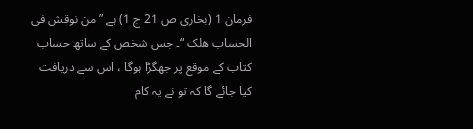فرمان 1 (بخاری ص 21 ج 1) ہے ” من نوقش فی الحساب ھلک “۔ جس شخص کے ساتھ حساب کتاب کے موقع پر جھگڑا ہوگا ، اس سے دریافت کیا جائے گا کہ تو نے یہ کام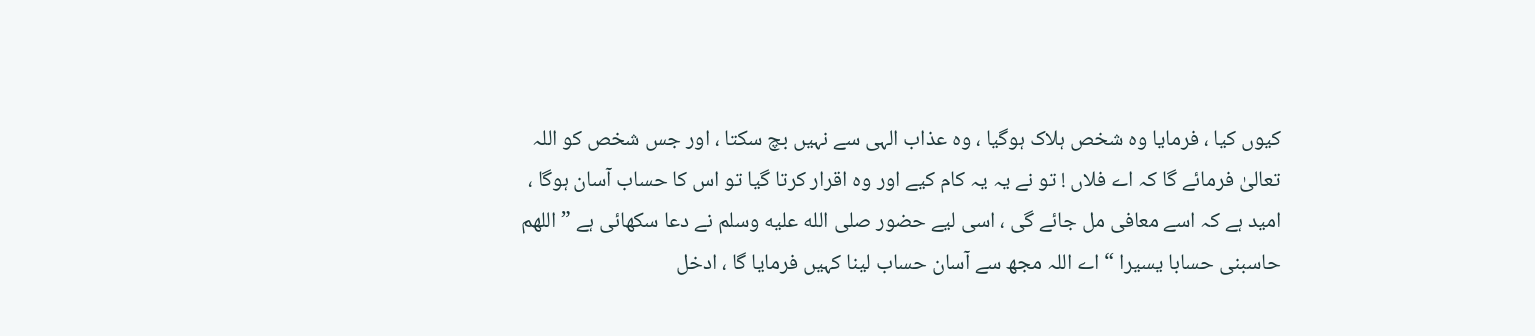کیوں کیا ، فرمایا وہ شخص ہلاک ہوگیا ، وہ عذاب الہی سے نہیں بچ سکتا ، اور جس شخص کو اللہ تعالیٰ فرمائے گا کہ اے فلاں ! تو نے یہ یہ کام کیے اور وہ اقرار کرتا گیا تو اس کا حساب آسان ہوگا ، امید ہے کہ اسے معافی مل جائے گی ، اسی لیے حضور صلى الله عليه وسلم نے دعا سکھائی ہے ” اللھم حاسبنی حسابا یسیرا “ اے اللہ مجھ سے آسان حساب لینا کہیں فرمایا گا ، ادخل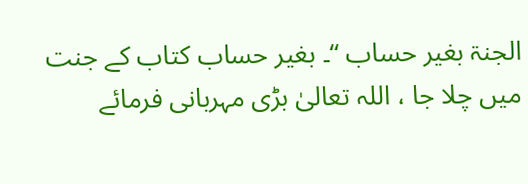الجنۃ بغیر حساب “۔ بغیر حساب کتاب کے جنت میں چلا جا ، اللہ تعالیٰ بڑی مہربانی فرمائے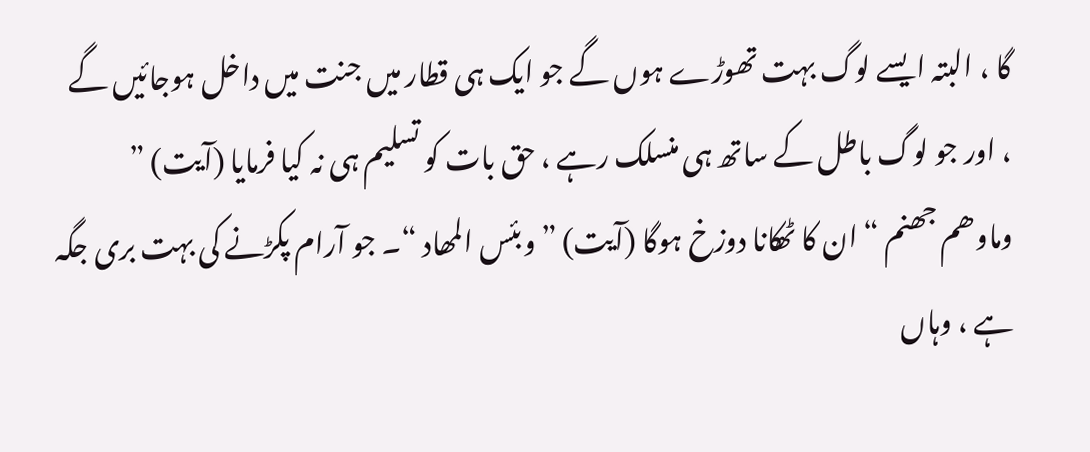گا ، البتہ ایسے لوگ بہت تھوڑے ہوں گے جو ایک ہی قطار میں جنت میں داخل ہوجائیں گے ، اور جو لوگ باطل کے ساتھ ہی منسلک رہے ، حق بات کو تسلیم ہی نہ کیا فرمایا (آیت) ” وماوھم جھنم “ ان کا ٹھکانا دوزخ ہوگا (آیت) ” وبئس المھاد “۔ جو آرام پکڑنے کی بہت بری جگہ ہے ، وہاں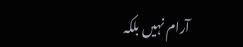آرام نہیں بلکہ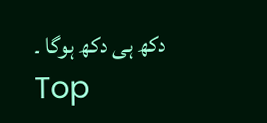دکھ ہی دکھ ہوگا ۔
Top